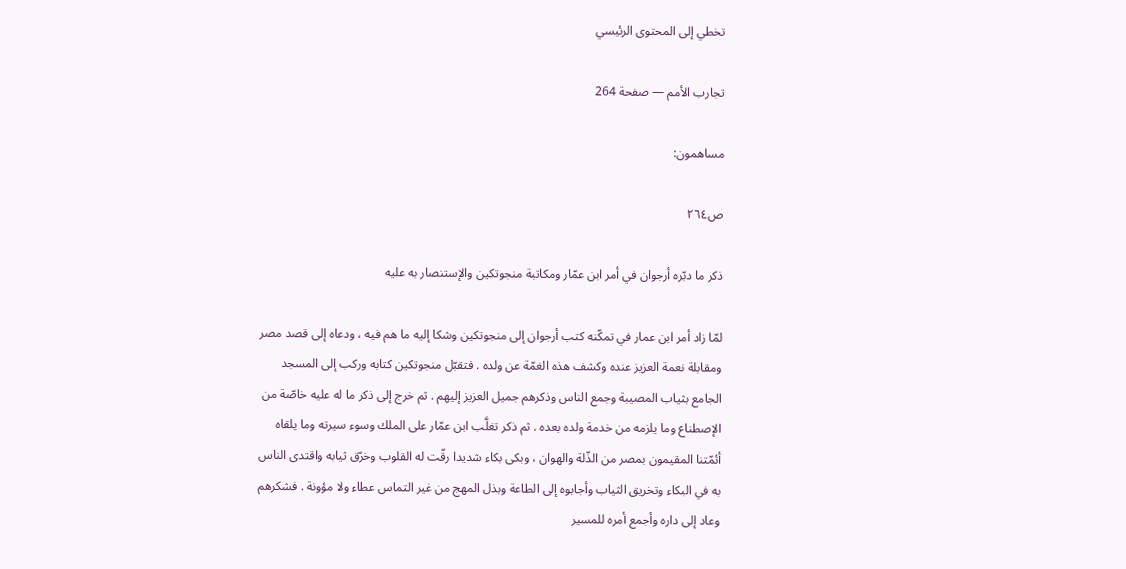تخطي إلى المحتوى الرئيسي

تجارب الأمم — صفحة 264

مساهمون:

ص٢٦٤

ذكر ما دبّره أرجوان في أمر ابن عمّار ومكاتبة منجوتكين والإستنصار به عليه

لمّا زاد أمر ابن عمار في تمكّنه كتب أرجوان إلى منجوتكين وشكا إليه ما هم فيه ، ودعاه إلى قصد مصر ومقابلة نعمة العزيز عنده وكشف هذه الغمّة عن ولده . فتقبّل منجوتكين كتابه وركب إلى المسجد الجامع بثياب المصيبة وجمع الناس وذكرهم جميل العزيز إليهم . ثم خرج إلى ذكر ما له عليه خاصّة من الإصطناع وما يلزمه من خدمة ولده بعده . ثم ذكر تغلَّب ابن عمّار على الملك وسوء سيرته وما يلقاه أئمّتنا المقيمون بمصر من الذّلة والهوان ، وبكى بكاء شديدا رقّت له القلوب وخرّق ثيابه واقتدى الناس به في البكاء وتخريق الثياب وأجابوه إلى الطاعة وبذل المهج من غير التماس عطاء ولا مؤونة . فشكرهم وعاد إلى داره وأجمع أمره للمسير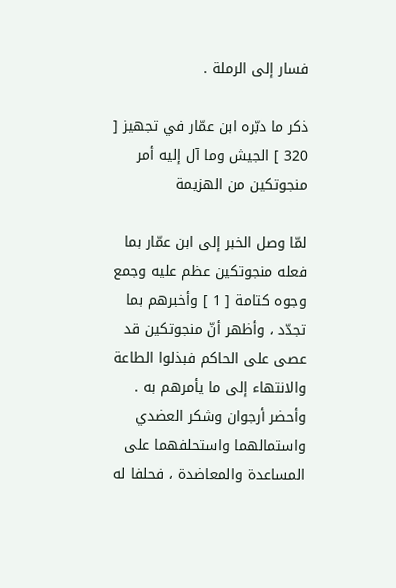فسار إلى الرملة .

ذكر ما دبّره ابن عمّار في تجهيز [ 320 ] الجيش وما آل إليه أمر منجوتكين من الهزيمة

لمّا وصل الخبر إلى ابن عمّار بما فعله منجوتكين عظم عليه وجمع وجوه كتامة [ 1 ] وأخبرهم بما تجدّد ، وأظهر أنّ منجوتكين قد عصى على الحاكم فبذلوا الطاعة والانتهاء إلى ما يأمرهم به . وأحضر أرجوان وشكر العضدي واستمالهما واستحلفهما على المساعدة والمعاضدة ، فحلفا له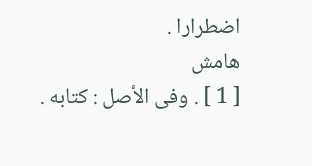اضطرارا .
هامش
[ 1 ] . وفى الأصل : كتابه .